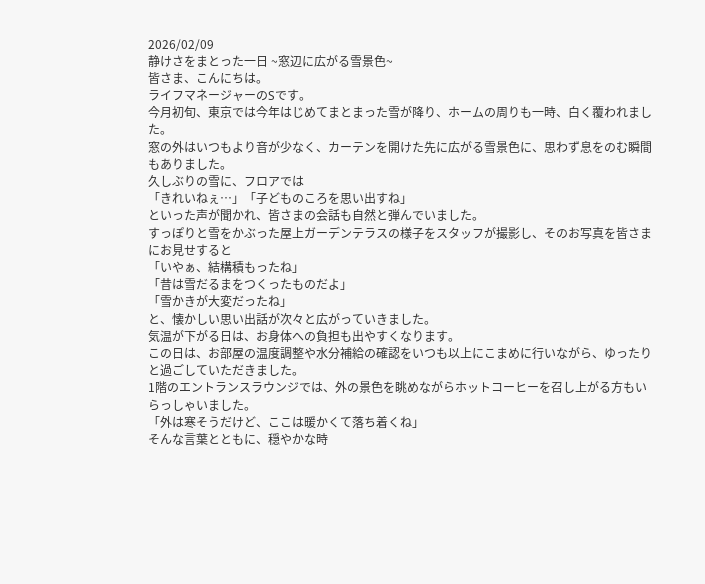2026/02/09
静けさをまとった一日 ~窓辺に広がる雪景色~
皆さま、こんにちは。
ライフマネージャーのSです。
今月初旬、東京では今年はじめてまとまった雪が降り、ホームの周りも一時、白く覆われました。
窓の外はいつもより音が少なく、カーテンを開けた先に広がる雪景色に、思わず息をのむ瞬間もありました。
久しぶりの雪に、フロアでは
「きれいねぇ…」「子どものころを思い出すね」
といった声が聞かれ、皆さまの会話も自然と弾んでいました。
すっぽりと雪をかぶった屋上ガーデンテラスの様子をスタッフが撮影し、そのお写真を皆さまにお見せすると
「いやぁ、結構積もったね」
「昔は雪だるまをつくったものだよ」
「雪かきが大変だったね」
と、懐かしい思い出話が次々と広がっていきました。
気温が下がる日は、お身体への負担も出やすくなります。
この日は、お部屋の温度調整や水分補給の確認をいつも以上にこまめに行いながら、ゆったりと過ごしていただきました。
1階のエントランスラウンジでは、外の景色を眺めながらホットコーヒーを召し上がる方もいらっしゃいました。
「外は寒そうだけど、ここは暖かくて落ち着くね」
そんな言葉とともに、穏やかな時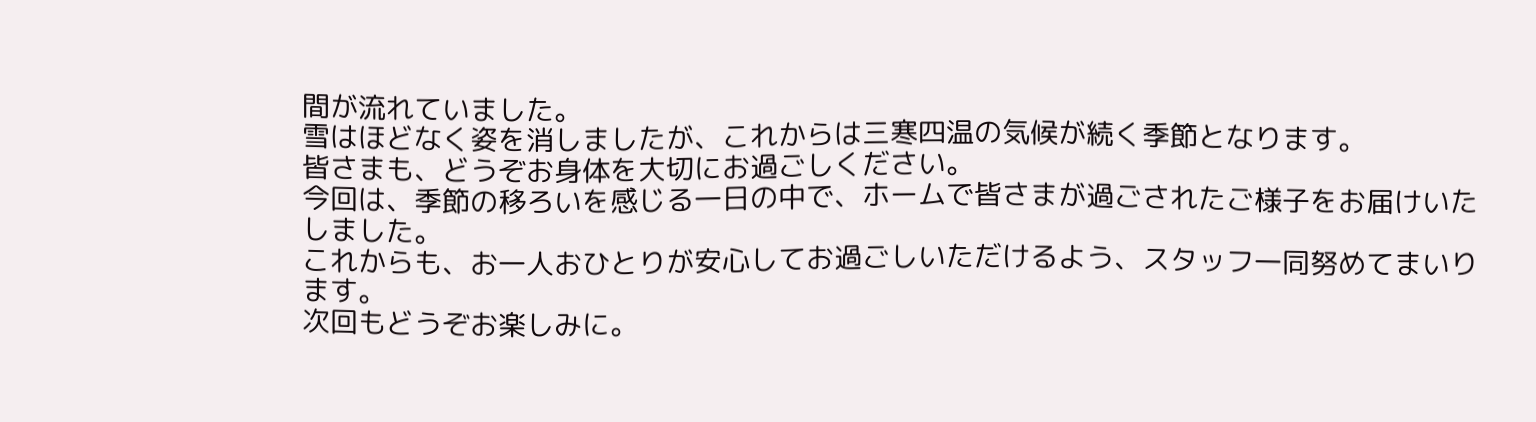間が流れていました。
雪はほどなく姿を消しましたが、これからは三寒四温の気候が続く季節となります。
皆さまも、どうぞお身体を大切にお過ごしください。
今回は、季節の移ろいを感じる一日の中で、ホームで皆さまが過ごされたご様子をお届けいたしました。
これからも、お一人おひとりが安心してお過ごしいただけるよう、スタッフ一同努めてまいります。
次回もどうぞお楽しみに。